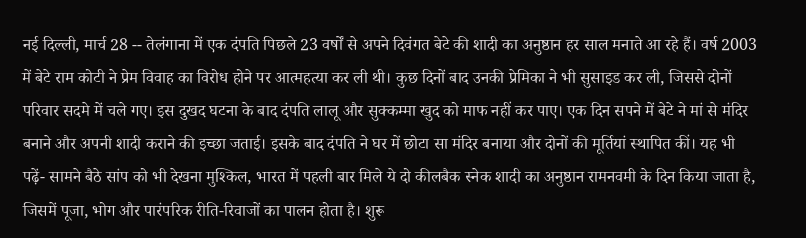नई दिल्ली, मार्च 28 -- तेलंगाना में एक दंपति पिछले 23 वर्षों से अपने दिवंगत बेटे की शादी का अनुष्ठान हर साल मनाते आ रहे हैं। वर्ष 2003 में बेटे राम कोटी ने प्रेम विवाह का विरोध होने पर आत्महत्या कर ली थी। कुछ दिनों बाद उनकी प्रेमिका ने भी सुसाइड कर ली, जिससे दोनों परिवार सदमे में चले गए। इस दुखद घटना के बाद दंपति लालू और सुक्कम्मा खुद को माफ नहीं कर पाए। एक दिन सपने में बेटे ने मां से मंदिर बनाने और अपनी शादी कराने की इच्छा जताई। इसके बाद दंपति ने घर में छोटा सा मंदिर बनाया और दोनों की मूर्तियां स्थापित कीं। यह भी पढ़ें- सामने बैठे सांप को भी देखना मुश्किल, भारत में पहली बार मिले ये दो कीलबैक स्नेक शादी का अनुष्ठान रामनवमी के दिन किया जाता है, जिसमें पूजा, भोग और पारंपरिक रीति-रिवाजों का पालन होता है। शुरू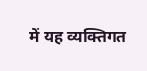में यह व्यक्तिगत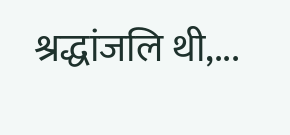श्रद्धांजलि थी,...